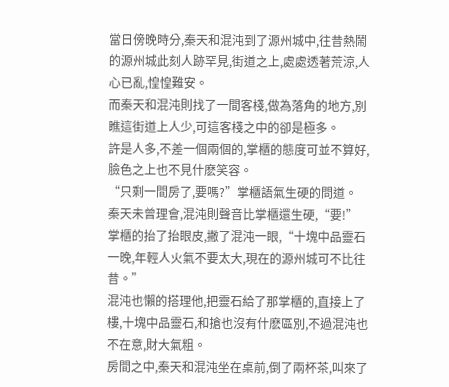當日傍晚時分,秦天和混沌到了源州城中,往昔熱鬧的源州城此刻人跡罕見,街道之上,處處透著荒涼,人心已亂,惶惶難安。
而秦天和混沌則找了一間客棧,做為落角的地方,別瞧這街道上人少,可這客棧之中的卻是極多。
許是人多,不差一個兩個的,掌櫃的態度可並不算好,臉色之上也不見什麽笑容。
“只剩一間房了,要嗎?”掌櫃語氣生硬的問道。
秦天未曾理會,混沌則聲音比掌櫃還生硬,“要!”
掌櫃的抬了抬眼皮,撇了混沌一眼,“十塊中品靈石一晚,年輕人火氣不要太大,現在的源州城可不比往昔。”
混沌也懶的搭理他,把靈石給了那掌櫃的,直接上了樓,十塊中品靈石,和搶也沒有什麽區別,不過混沌也不在意,財大氣粗。
房間之中,秦天和混沌坐在桌前,倒了兩杯茶,叫來了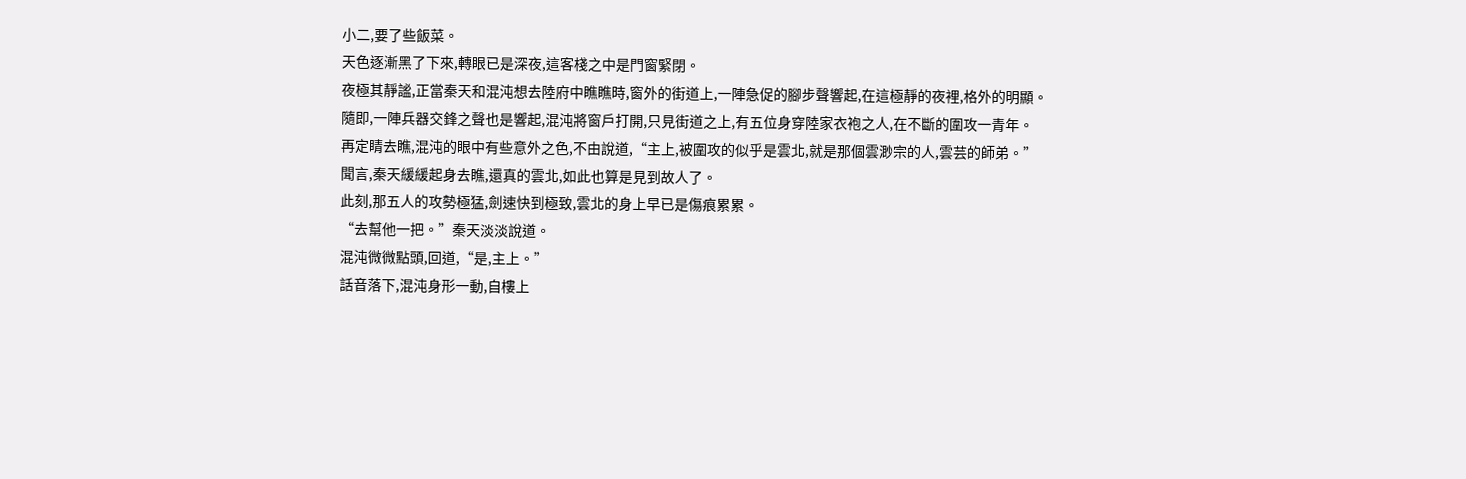小二,要了些飯菜。
天色逐漸黑了下來,轉眼已是深夜,這客棧之中是門窗緊閉。
夜極其靜謐,正當秦天和混沌想去陸府中瞧瞧時,窗外的街道上,一陣急促的腳步聲響起,在這極靜的夜裡,格外的明顯。
隨即,一陣兵器交鋒之聲也是響起,混沌將窗戶打開,只見街道之上,有五位身穿陸家衣袍之人,在不斷的圍攻一青年。
再定睛去瞧,混沌的眼中有些意外之色,不由說道,“主上,被圍攻的似乎是雲北,就是那個雲渺宗的人,雲芸的師弟。”
聞言,秦天緩緩起身去瞧,還真的雲北,如此也算是見到故人了。
此刻,那五人的攻勢極猛,劍速快到極致,雲北的身上早已是傷痕累累。
“去幫他一把。”秦天淡淡說道。
混沌微微點頭,回道,“是,主上。”
話音落下,混沌身形一動,自樓上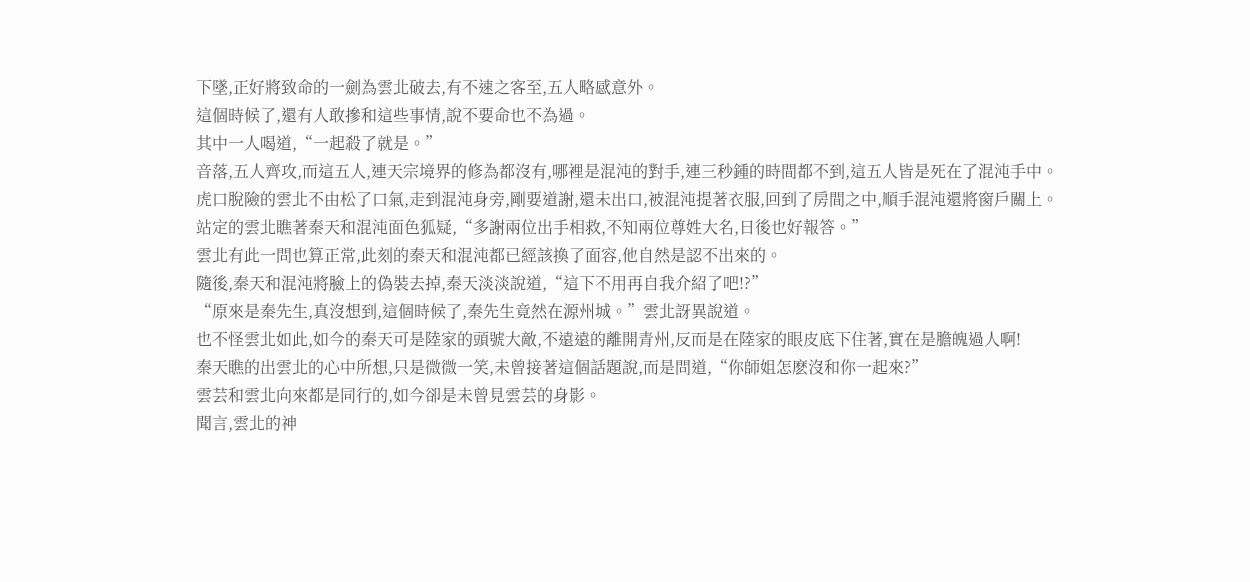下墜,正好將致命的一劍為雲北破去,有不速之客至,五人略感意外。
這個時候了,還有人敢摻和這些事情,說不要命也不為過。
其中一人喝道,“一起殺了就是。”
音落,五人齊攻,而這五人,連天宗境界的修為都沒有,哪裡是混沌的對手,連三秒鍾的時間都不到,這五人皆是死在了混沌手中。
虎口脫險的雲北不由松了口氣,走到混沌身旁,剛要道謝,還未出口,被混沌提著衣服,回到了房間之中,順手混沌還將窗戶關上。
站定的雲北瞧著秦天和混沌面色狐疑,“多謝兩位出手相救,不知兩位尊姓大名,日後也好報答。”
雲北有此一問也算正常,此刻的秦天和混沌都已經該換了面容,他自然是認不出來的。
隨後,秦天和混沌將臉上的偽裝去掉,秦天淡淡說道,“這下不用再自我介紹了吧!?”
“原來是秦先生,真沒想到,這個時候了,秦先生竟然在源州城。”雲北訝異說道。
也不怪雲北如此,如今的秦天可是陸家的頭號大敵,不遠遠的離開青州,反而是在陸家的眼皮底下住著,實在是膽魄過人啊!
秦天瞧的出雲北的心中所想,只是微微一笑,未曾接著這個話題說,而是問道,“你師姐怎麽沒和你一起來?”
雲芸和雲北向來都是同行的,如今卻是未曾見雲芸的身影。
聞言,雲北的神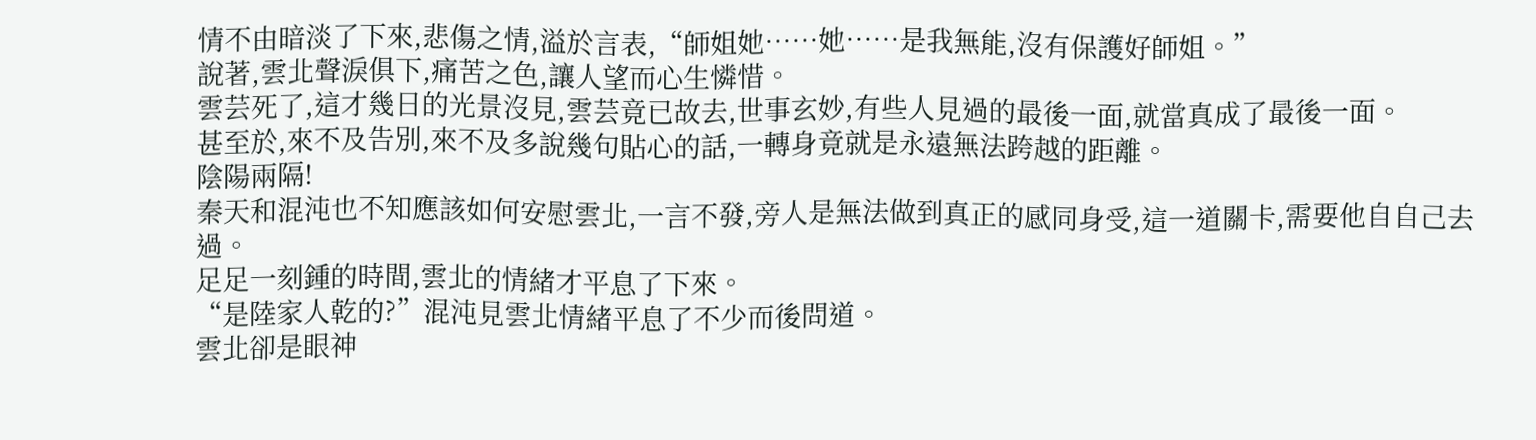情不由暗淡了下來,悲傷之情,溢於言表,“師姐她……她……是我無能,沒有保護好師姐。”
說著,雲北聲淚俱下,痛苦之色,讓人望而心生憐惜。
雲芸死了,這才幾日的光景沒見,雲芸竟已故去,世事玄妙,有些人見過的最後一面,就當真成了最後一面。
甚至於,來不及告別,來不及多說幾句貼心的話,一轉身竟就是永遠無法跨越的距離。
陰陽兩隔!
秦天和混沌也不知應該如何安慰雲北,一言不發,旁人是無法做到真正的感同身受,這一道關卡,需要他自自己去過。
足足一刻鍾的時間,雲北的情緒才平息了下來。
“是陸家人乾的?”混沌見雲北情緒平息了不少而後問道。
雲北卻是眼神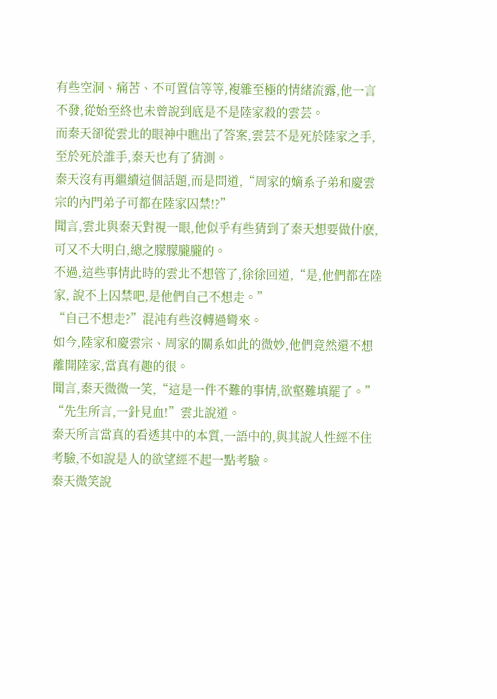有些空洞、痛苦、不可置信等等,複雜至極的情緒流露,他一言不發,從始至終也未曾說到底是不是陸家殺的雲芸。
而秦天卻從雲北的眼神中瞧出了答案,雲芸不是死於陸家之手,至於死於誰手,秦天也有了猜測。
秦天沒有再繼續這個話題,而是問道,“周家的嫡系子弟和慶雲宗的內門弟子可都在陸家囚禁!?”
聞言,雲北與秦天對視一眼,他似乎有些猜到了秦天想要做什麽,可又不大明白,總之朦朦朧朧的。
不過,這些事情此時的雲北不想管了,徐徐回道,“是,他們都在陸家, 說不上囚禁吧,是他們自己不想走。”
“自己不想走?”混沌有些沒轉過彎來。
如今,陸家和慶雲宗、周家的關系如此的微妙,他們竟然還不想離開陸家,當真有趣的很。
聞言,秦天微微一笑,“這是一件不難的事情,欲壑難填罷了。”
“先生所言,一針見血!”雲北說道。
秦天所言當真的看透其中的本質,一語中的,與其說人性經不住考驗,不如說是人的欲望經不起一點考驗。
秦天微笑說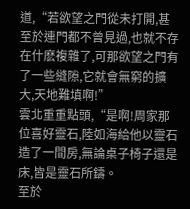道,“若欲望之門從未打開,甚至於連門都不曾見過,也就不存在什麽複雜了,可那欲望之門有了一些縫隙,它就會無窮的擴大,天地難填啊!”
雲北重重點頭,“是啊!周家那位喜好靈石,陸如海給他以靈石造了一間房,無論桌子椅子還是床,皆是靈石所鑄。
至於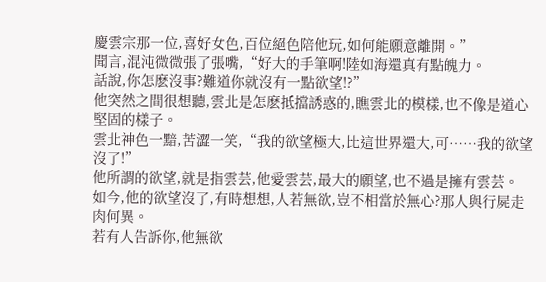慶雲宗那一位,喜好女色,百位絕色陪他玩,如何能願意離開。”
聞言,混沌微微張了張嘴,“好大的手筆啊!陸如海還真有點魄力。
話說,你怎麽沒事?難道你就沒有一點欲望!?”
他突然之間很想聽,雲北是怎麽抵擋誘惑的,瞧雲北的模樣,也不像是道心堅固的樣子。
雲北神色一黯,苦澀一笑,“我的欲望極大,比這世界還大,可……我的欲望沒了!”
他所謂的欲望,就是指雲芸,他愛雲芸,最大的願望,也不過是擁有雲芸。
如今,他的欲望沒了,有時想想,人若無欲,豈不相當於無心?那人與行屍走肉何異。
若有人告訴你,他無欲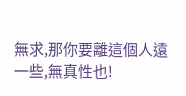無求,那你要離這個人遠一些,無真性也!